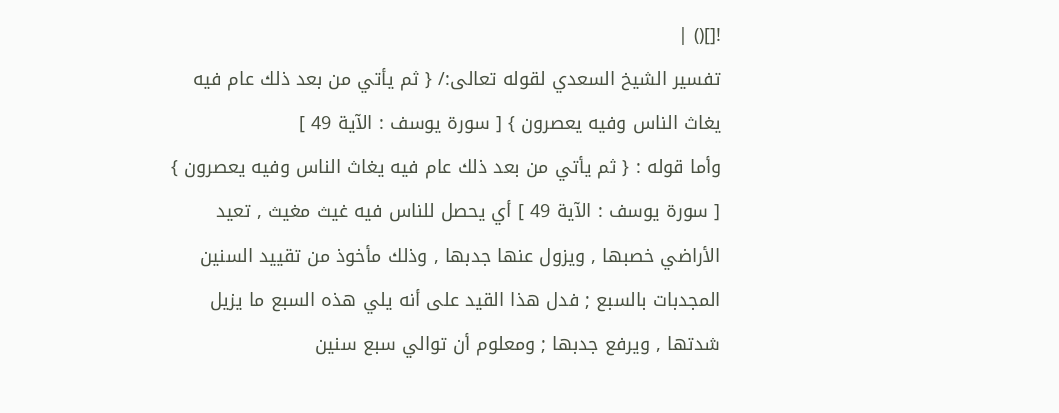![]() |
تفسير الشيخ السعدي لقوله تعالى:/ { ثم يأتي من بعد ذلك عام فيه يغاث الناس وفيه يعصرون } [ سورة يوسف : الآية 49 ]
وأما قوله : { ثم يأتي من بعد ذلك عام فيه يغاث الناس وفيه يعصرون } [ سورة يوسف : الآية 49 ] أي يحصل للناس فيه غيث مغيث , تعيد الأراضي خصبها , ويزول عنها جدبها , وذلك مأخوذ من تقييد السنين المجدبات بالسبع ; فدل هذا القيد على أنه يلي هذه السبع ما يزيل شدتها , ويرفع جدبها ; ومعلوم أن توالي سبع سنين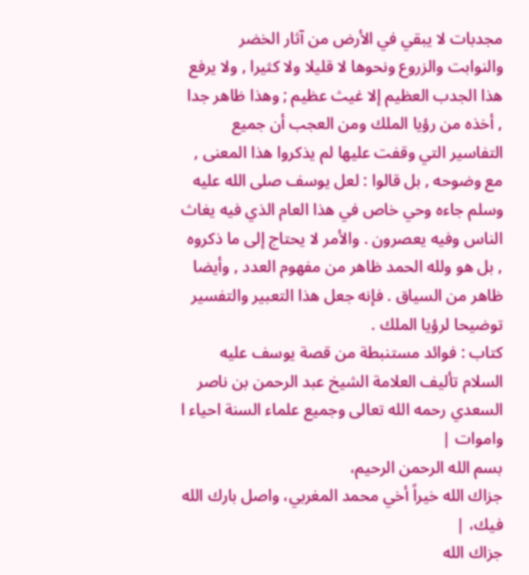مجدبات لا يبقي في الأرض من آثار الخضر والنوابت والزروع ونحوها لا قليلا ولا كثيرا , ولا يرفع هذا الجدب العظيم إلا غيث عظيم ; وهذا ظاهر جدا , أخذه من رؤيا الملك ومن العجب أن جميع التفاسير التي وقفت عليها لم يذكروا هذا المعنى , مع وضوحه , بل قالوا : لعل يوسف صلى الله عليه وسلم جاءه وحي خاص في هذا العام الذي فيه يغاث الناس وفيه يعصرون . والأمر لا يحتاج إلى ما ذكروه , بل هو ولله الحمد ظاهر من مفهوم العدد , وأيضا ظاهر من السياق . فإنه جعل هذا التعبير والتفسير توضيحا لرؤيا الملك .
كتاب : فوائد مستنبطة من قصة يوسف عليه السلام تأليف العلامة الشيخ عبد الرحمن بن ناصر السعدي رحمه الله تعالى وجميع علماء السنة احياء ا واموات |
بسم الله الرحمن الرحيم،
جزاك الله خيراً أخي محمد المغربي، واصل بارك الله فيك، |
جزاك الله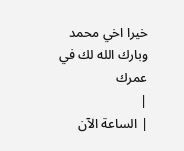خيرا اخي محمد وبارك الله لك في عمرك
|
| الساعة الآن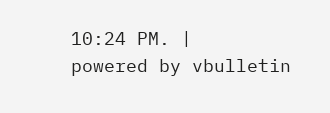10:24 PM. |
powered by vbulletin